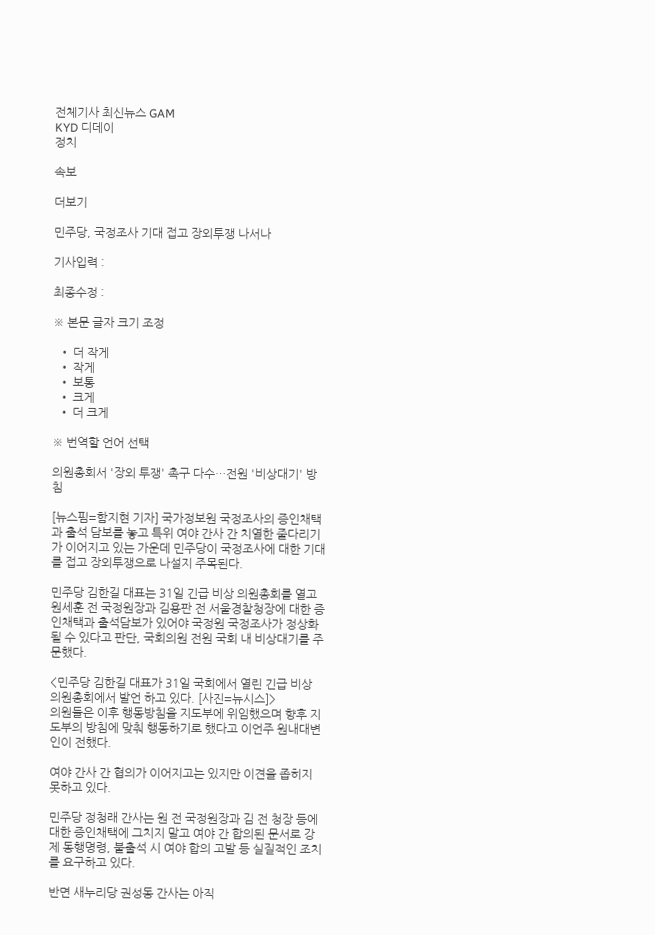전체기사 최신뉴스 GAM
KYD 디데이
정치

속보

더보기

민주당, 국정조사 기대 접고 장외투쟁 나서나

기사입력 :

최종수정 :

※ 본문 글자 크기 조정

  • 더 작게
  • 작게
  • 보통
  • 크게
  • 더 크게

※ 번역할 언어 선택

의원총회서 '장외 투쟁' 촉구 다수…전원 '비상대기' 방침

[뉴스핌=함지현 기자] 국가정보원 국정조사의 증인채택과 출석 담보를 놓고 특위 여야 간사 간 치열한 줄다리기가 이어지고 있는 가운데 민주당이 국정조사에 대한 기대를 접고 장외투쟁으로 나설지 주목된다.

민주당 김한길 대표는 31일 긴급 비상 의원총회를 열고 원세훈 전 국정원장과 김용판 전 서울경찰청장에 대한 증인채택과 출석담보가 있어야 국정원 국정조사가 정상화될 수 있다고 판단, 국회의원 전원 국회 내 비상대기를 주문했다.

<민주당 김한길 대표가 31일 국회에서 열린 긴급 비상 의원총회에서 발언 하고 있다. [사진=뉴시스]>
의원들은 이후 행동방침을 지도부에 위임했으며 향후 지도부의 방침에 맞춰 행동하기로 했다고 이언주 원내대변인이 전했다.

여야 간사 간 협의가 이어지고는 있지만 이견을 좁히지 못하고 있다.

민주당 정청래 간사는 원 전 국정원장과 김 전 청장 등에 대한 증인채택에 그치지 말고 여야 간 합의된 문서로 강제 동행명령, 불출석 시 여야 합의 고발 등 실질적인 조치를 요구하고 있다.

반면 새누리당 권성동 간사는 아직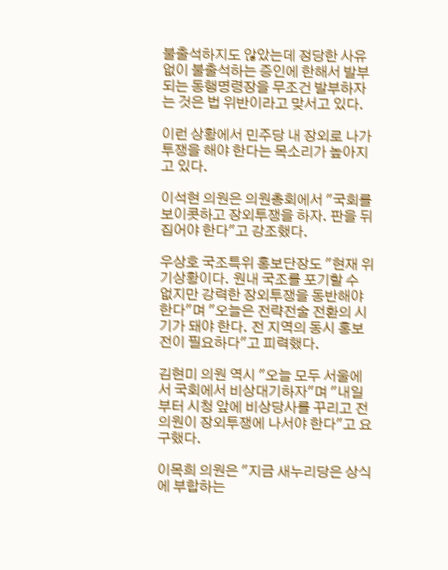불출석하지도 않았는데 정당한 사유 없이 불출석하는 증인에 한해서 발부되는 동행명령장을 무조건 발부하자는 것은 법 위반이라고 맞서고 있다.

이런 상황에서 민주당 내 장외로 나가 투쟁을 해야 한다는 목소리가 높아지고 있다.

이석현 의원은 의원총회에서 "국회를 보이콧하고 장외투쟁을 하자. 판을 뒤집어야 한다"고 강조했다.

우상호 국조특위 홍보단장도 "현재 위기상황이다. 원내 국조를 포기할 수 없지만 강력한 장외투쟁을 동반해야 한다"며 "오늘은 전략전술 전환의 시기가 돼야 한다. 전 지역의 동시 홍보전이 필요하다"고 피력했다.

김현미 의원 역시 "오늘 모두 서울에서 국회에서 비상대기하자"며 "내일부터 시청 앞에 비상당사를 꾸리고 전 의원이 장외투쟁에 나서야 한다"고 요구했다.

이목희 의원은 "지금 새누리당은 상식에 부합하는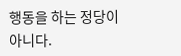행동을 하는 정당이 아니다.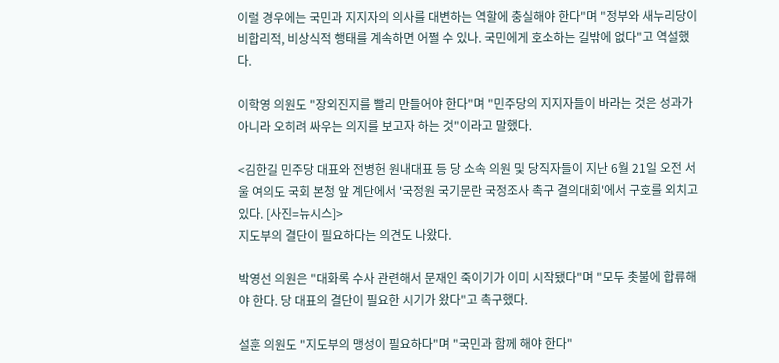이럴 경우에는 국민과 지지자의 의사를 대변하는 역할에 충실해야 한다"며 "정부와 새누리당이 비합리적, 비상식적 행태를 계속하면 어쩔 수 있나. 국민에게 호소하는 길밖에 없다"고 역설했다.

이학영 의원도 "장외진지를 빨리 만들어야 한다"며 "민주당의 지지자들이 바라는 것은 성과가 아니라 오히려 싸우는 의지를 보고자 하는 것"이라고 말했다.

<김한길 민주당 대표와 전병헌 원내대표 등 당 소속 의원 및 당직자들이 지난 6월 21일 오전 서울 여의도 국회 본청 앞 계단에서 '국정원 국기문란 국정조사 촉구 결의대회'에서 구호를 외치고 있다. [사진=뉴시스]>
지도부의 결단이 필요하다는 의견도 나왔다.

박영선 의원은 "대화록 수사 관련해서 문재인 죽이기가 이미 시작됐다"며 "모두 촛불에 합류해야 한다. 당 대표의 결단이 필요한 시기가 왔다"고 촉구했다.

설훈 의원도 "지도부의 맹성이 필요하다"며 "국민과 함께 해야 한다"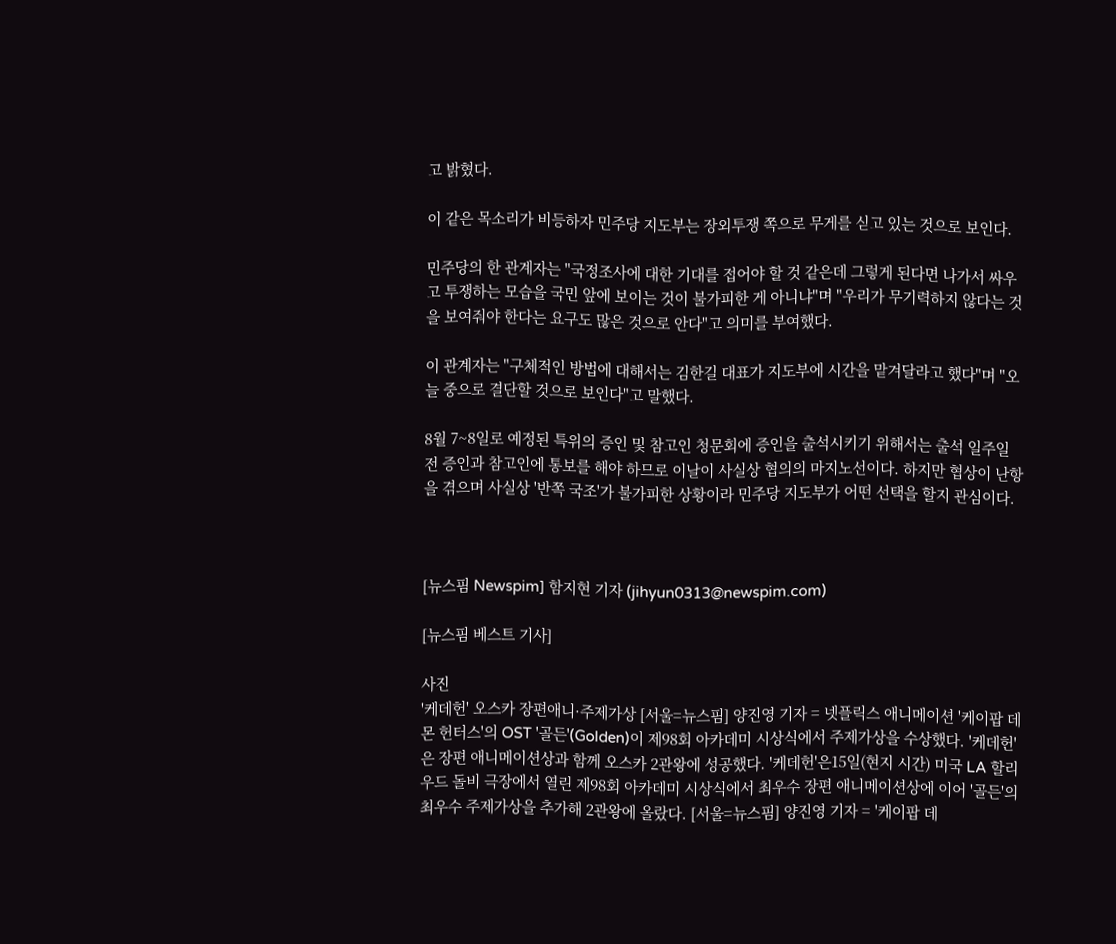고 밝혔다.

이 같은 목소리가 비등하자 민주당 지도부는 장외투쟁 쪽으로 무게를 싣고 있는 것으로 보인다.

민주당의 한 관계자는 "국정조사에 대한 기대를 접어야 할 것 같은데 그렇게 된다면 나가서 싸우고 투쟁하는 모습을 국민 앞에 보이는 것이 불가피한 게 아니냐"며 "우리가 무기력하지 않다는 것을 보여줘야 한다는 요구도 많은 것으로 안다"고 의미를 부여했다.

이 관계자는 "구체적인 방법에 대해서는 김한길 대표가 지도부에 시간을 맡겨달라고 했다"며 "오늘 중으로 결단할 것으로 보인다"고 말했다.

8월 7~8일로 예정된 특위의 증인 및 참고인 청문회에 증인을 출석시키기 위해서는 출석 일주일 전 증인과 참고인에 통보를 해야 하므로 이날이 사실상 협의의 마지노선이다. 하지만 협상이 난항을 겪으며 사실상 '반쪽 국조'가 불가피한 상황이라 민주당 지도부가 어떤 선택을 할지 관심이다.



[뉴스핌 Newspim] 함지현 기자 (jihyun0313@newspim.com)

[뉴스핌 베스트 기사]

사진
'케데헌' 오스카 장편애니·주제가상 [서울=뉴스핌] 양진영 기자 = 넷플릭스 애니메이션 '케이팝 데몬 헌터스'의 OST '골든'(Golden)이 제98회 아카데미 시상식에서 주제가상을 수상했다. '케데헌'은 장편 애니메이션상과 함께 오스카 2관왕에 성공했다. '케데헌'은15일(현지 시간) 미국 LA 할리우드 돌비 극장에서 열린 제98회 아카데미 시상식에서 최우수 장편 애니메이션상에 이어 '골든'의 최우수 주제가상을 추가해 2관왕에 올랐다. [서울=뉴스핌] 양진영 기자 = '케이팝 데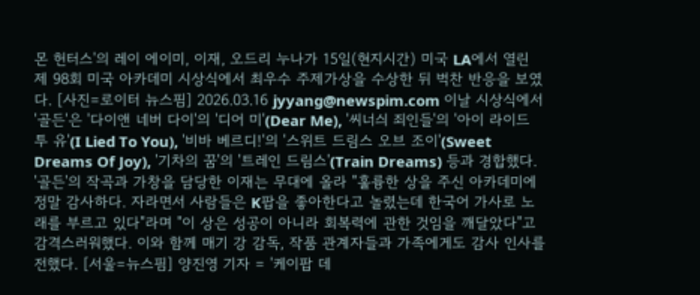몬 헌터스'의 레이 에이미, 이재, 오드리 누나가 15일(현지시간) 미국 LA에서 열린 제 98회 미국 아카데미 시상식에서 최우수 주제가상을 수상한 뒤 벅찬 반응을 보였다. [사진=로이터 뉴스핌] 2026.03.16 jyyang@newspim.com 이날 시상식에서 '골든'은 '다이앤 네버 다이'의 '디어 미'(Dear Me), '씨너싀 죄인들'의 '아이 라이드 투 유'(I Lied To You), '비바 베르디!'의 '스위트 드림스 오브 조이'(Sweet Dreams Of Joy), '기차의 꿈'의 '트레인 드림스'(Train Dreams) 등과 경합했다. '골든'의 작곡과 가창을 담당한 이재는 무대에 올라 "훌륭한 상을 주신 아카데미에 정말 감사하다. 자라면서 사람들은 K팝을 좋아한다고 놀렸는데 한국어 가사로 노래를 부르고 있다"라며 "이 상은 성공이 아니라 회복력에 관한 것임을 깨달았다"고 감격스러워했다. 이와 함께 매기 강 감독, 작품 관계자들과 가족에게도 감사 인사를 전했다. [서울=뉴스핌] 양진영 기자 = '케이팝 데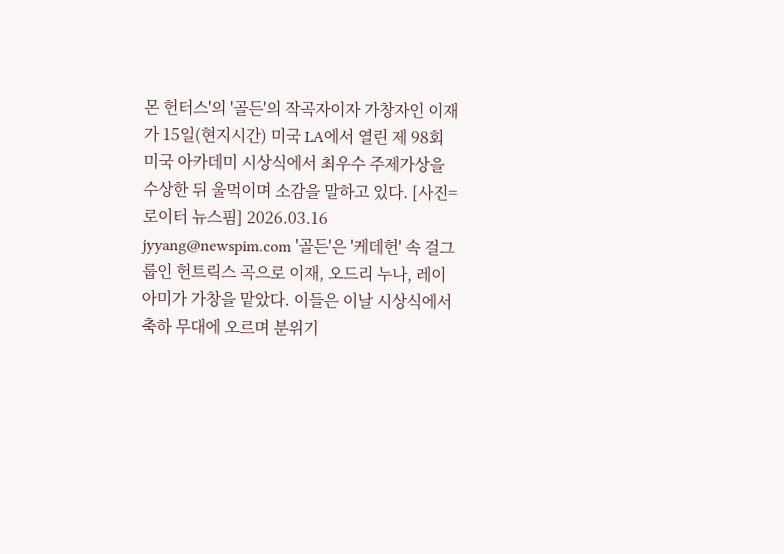몬 헌터스'의 '골든'의 작곡자이자 가창자인 이재가 15일(현지시간) 미국 LA에서 열린 제 98회 미국 아카데미 시상식에서 최우수 주제가상을 수상한 뒤 울먹이며 소감을 말하고 있다. [사진=로이터 뉴스핌] 2026.03.16 jyyang@newspim.com '골든'은 '케데헌' 속 걸그룹인 헌트릭스 곡으로 이재, 오드리 누나, 레이 아미가 가창을 맡았다. 이들은 이날 시상식에서 축하 무대에 오르며 분위기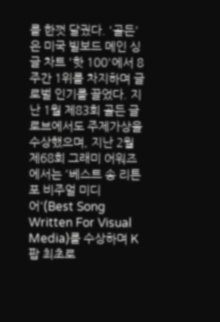를 한껏 달궜다. '골든'은 미국 빌보드 메인 싱글 차트 '핫 100'에서 8주간 1위를 차지하며 글로벌 인기를 끌었다. 지난 1월 제83회 골든 글로브에서도 주제가상을 수상했으며, 지난 2월 제68회 그래미 어워즈에서는 '베스트 송 리튼 포 비주얼 미디어'(Best Song Written For Visual Media)를 수상하며 K팝 최초로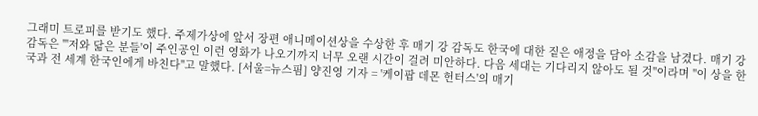그래미 트로피를 받기도 했다. 주제가상에 앞서 장편 애니메이션상을 수상한 후 매기 강 감독도 한국에 대한 짙은 애정을 담아 소감을 남겼다. 매기 강 감독은 "'저와 닮은 분들'이 주인공인 이런 영화가 나오기까지 너무 오랜 시간이 걸려 미안하다. 다음 세대는 기다리지 않아도 될 것"이라며 "이 상을 한국과 전 세계 한국인에게 바친다"고 말했다. [서울=뉴스핌] 양진영 기자 = '케이팝 데몬 헌터스'의 매기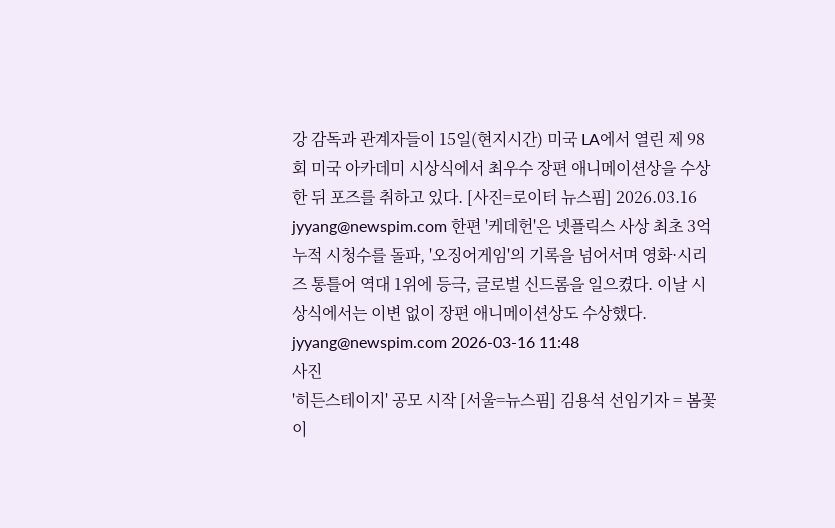강 감독과 관계자들이 15일(현지시간) 미국 LA에서 열린 제 98회 미국 아카데미 시상식에서 최우수 장편 애니메이션상을 수상한 뒤 포즈를 취하고 있다. [사진=로이터 뉴스핌] 2026.03.16 jyyang@newspim.com 한편 '케데헌'은 넷플릭스 사상 최초 3억 누적 시청수를 돌파, '오징어게임'의 기록을 넘어서며 영화·시리즈 통틀어 역대 1위에 등극, 글로벌 신드롬을 일으켰다. 이날 시상식에서는 이변 없이 장편 애니메이션상도 수상했다. jyyang@newspim.com 2026-03-16 11:48
사진
'히든스테이지' 공모 시작 [서울=뉴스핌] 김용석 선임기자 = 봄꽃이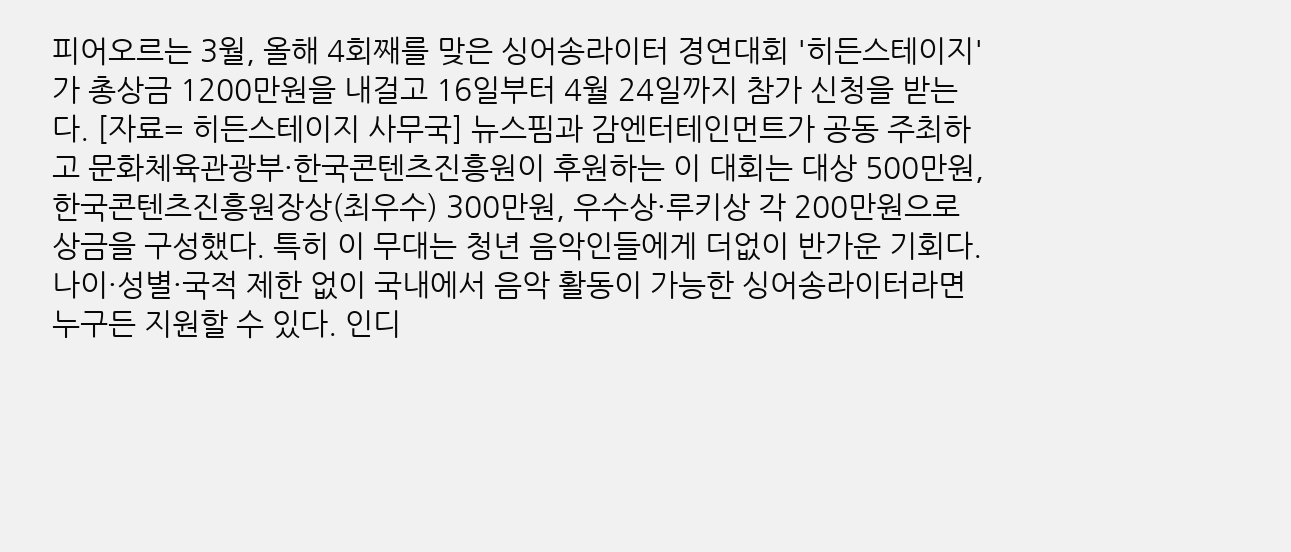피어오르는 3월, 올해 4회째를 맞은 싱어송라이터 경연대회 '히든스테이지'가 총상금 1200만원을 내걸고 16일부터 4월 24일까지 참가 신청을 받는다. [자료= 히든스테이지 사무국] 뉴스핌과 감엔터테인먼트가 공동 주최하고 문화체육관광부·한국콘텐츠진흥원이 후원하는 이 대회는 대상 500만원, 한국콘텐츠진흥원장상(최우수) 300만원, 우수상·루키상 각 200만원으로 상금을 구성했다. 특히 이 무대는 청년 음악인들에게 더없이 반가운 기회다. 나이·성별·국적 제한 없이 국내에서 음악 활동이 가능한 싱어송라이터라면 누구든 지원할 수 있다. 인디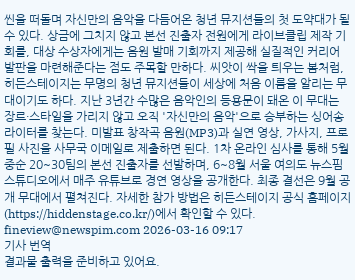씬을 떠돌며 자신만의 음악을 다듬어온 청년 뮤지션들의 첫 도약대가 될 수 있다. 상금에 그치지 않고 본선 진출자 전원에게 라이브클립 제작 기회를, 대상 수상자에게는 음원 발매 기회까지 제공해 실질적인 커리어 발판을 마련해준다는 점도 주목할 만하다. 씨앗이 싹을 틔우는 봄처럼, 히든스테이지는 무명의 청년 뮤지션들이 세상에 처음 이름을 알리는 무대이기도 하다. 지난 3년간 수많은 음악인의 등용문이 돼온 이 무대는 장르·스타일을 가리지 않고 오직 '자신만의 음악'으로 승부하는 싱어송라이터를 찾는다. 미발표 창작곡 음원(MP3)과 실연 영상, 가사지, 프로필 사진을 사무국 이메일로 제출하면 된다. 1차 온라인 심사를 통해 5월 중순 20~30팀의 본선 진출자를 선발하며, 6~8월 서울 여의도 뉴스핌 스튜디오에서 매주 유튜브로 경연 영상을 공개한다. 최종 결선은 9월 공개 무대에서 펼쳐진다. 자세한 참가 방법은 히든스테이지 공식 홈페이지(https://hiddenstage.co.kr/)에서 확인할 수 있다. fineview@newspim.com 2026-03-16 09:17
기사 번역
결과물 출력을 준비하고 있어요.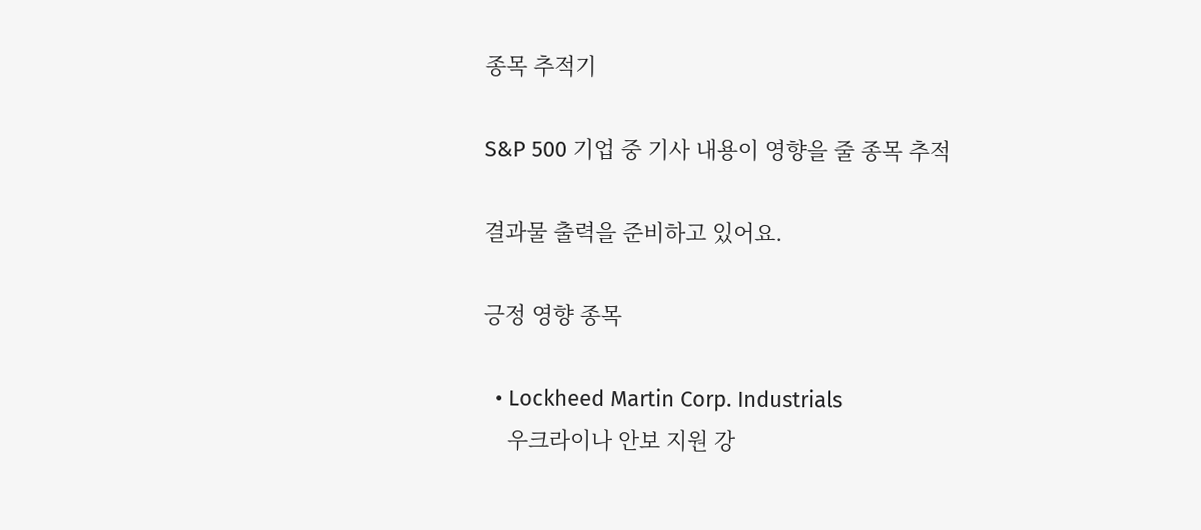종목 추적기

S&P 500 기업 중 기사 내용이 영향을 줄 종목 추적

결과물 출력을 준비하고 있어요.

긍정 영향 종목

  • Lockheed Martin Corp. Industrials
    우크라이나 안보 지원 강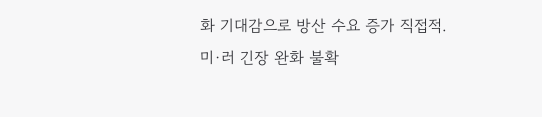화 기대감으로 방산 수요 증가 직접적. 미·러 긴장 완화 불확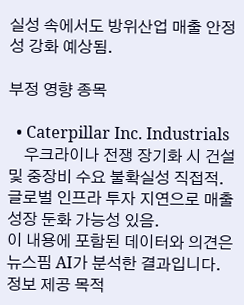실성 속에서도 방위산업 매출 안정성 강화 예상됨.

부정 영향 종목

  • Caterpillar Inc. Industrials
    우크라이나 전쟁 장기화 시 건설 및 중장비 수요 불확실성 직접적. 글로벌 인프라 투자 지연으로 매출 성장 둔화 가능성 있음.
이 내용에 포함된 데이터와 의견은 뉴스핌 AI가 분석한 결과입니다. 정보 제공 목적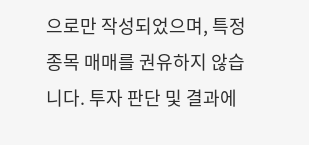으로만 작성되었으며, 특정 종목 매매를 권유하지 않습니다. 투자 판단 및 결과에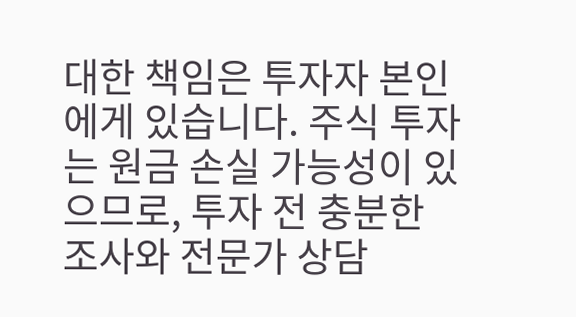대한 책임은 투자자 본인에게 있습니다. 주식 투자는 원금 손실 가능성이 있으므로, 투자 전 충분한 조사와 전문가 상담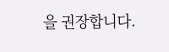을 권장합니다.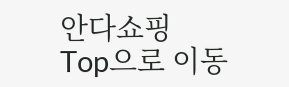안다쇼핑
Top으로 이동